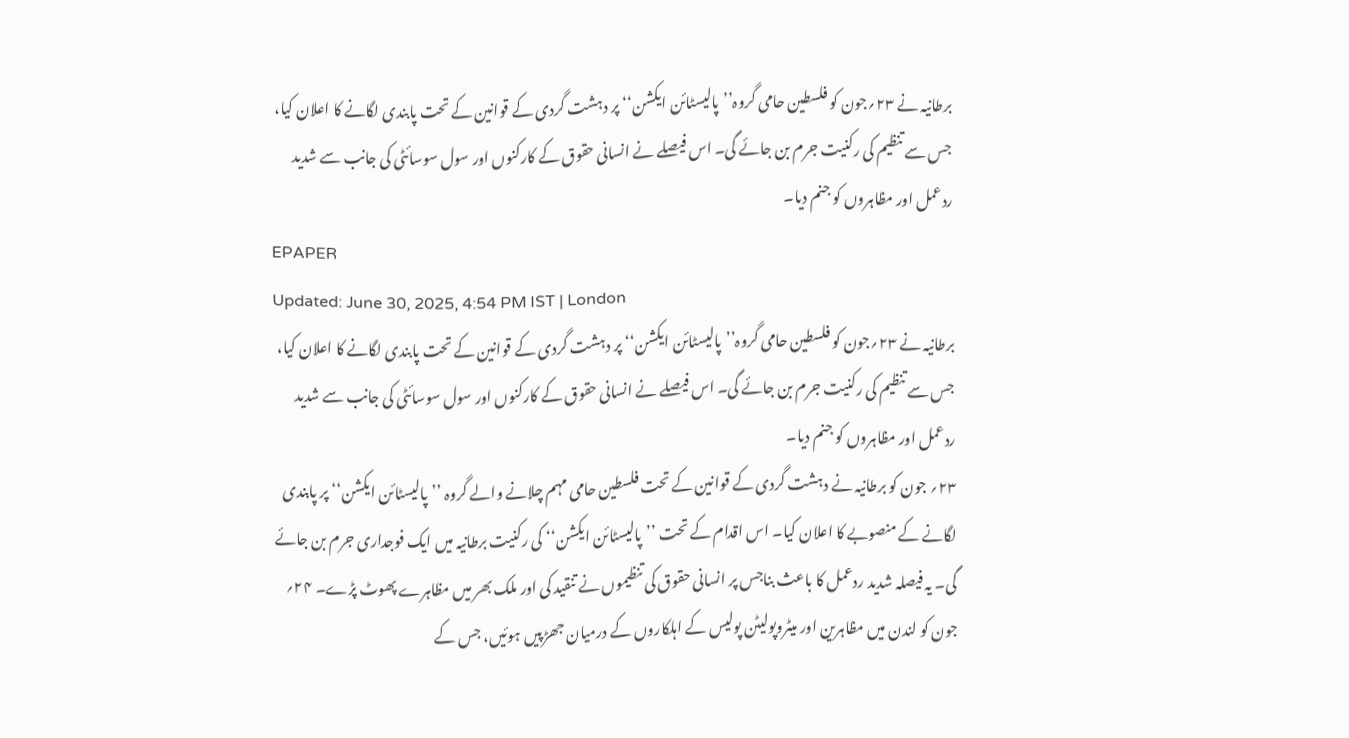برطانیہ نے ۲۳؍جون کو فلسطین حامی گروہ’’پالیسٹائن ایکشن‘‘ پر دہشت گردی کے قوانین کے تحت پابندی لگانے کا اعلان کیا، جس سے تنظیم کی رکنیت جرم بن جائے گی۔ اس فیصلے نے انسانی حقوق کے کارکنوں اور سول سوسائٹی کی جانب سے شدید ردعمل اور مظاہروں کو جنم دیا۔
EPAPER
Updated: June 30, 2025, 4:54 PM IST | London
برطانیہ نے ۲۳؍جون کو فلسطین حامی گروہ’’پالیسٹائن ایکشن‘‘ پر دہشت گردی کے قوانین کے تحت پابندی لگانے کا اعلان کیا، جس سے تنظیم کی رکنیت جرم بن جائے گی۔ اس فیصلے نے انسانی حقوق کے کارکنوں اور سول سوسائٹی کی جانب سے شدید ردعمل اور مظاہروں کو جنم دیا۔
۲۳؍ جون کو برطانیہ نے دہشت گردی کے قوانین کے تحت فلسطین حامی مہم چلانے والے گروہ ’’پالیسٹائن ایکشن‘‘ پر پابندی لگانے کے منصوبے کا اعلان کیا۔ اس اقدام کے تحت ’’پالیسٹائن ایکشن‘‘ کی رکنیت برطانیہ میں ایک فوجداری جرم بن جائے گی۔ یہ فیصلہ شدید ردعمل کا باعث بناجس پر انسانی حقوق کی تنظیموں نے تنقید کی اور ملک بھر میں مظاہرے پھوٹ پڑے۔ ۲۴؍ جون کو لندن میں مظاہرین اور میٹروپولیٹن پولیس کے اہلکاروں کے درمیان جھڑپیں ہوئیں، جس کے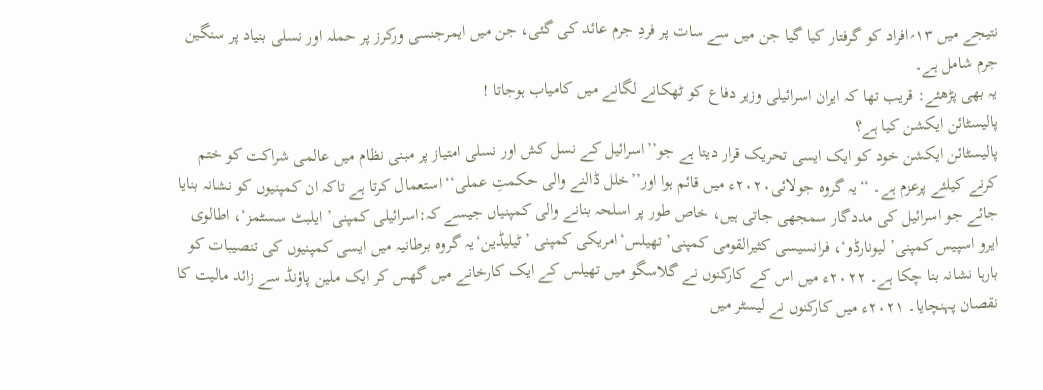نتیجے میں ۱۳؍افراد کو گرفتار کیا گیا جن میں سے سات پر فردِ جرم عائد کی گئی، جن میں ایمرجنسی ورکرز پر حملہ اور نسلی بنیاد پر سنگین جرم شامل ہے۔
یہ بھی پڑھئے: قریب تھا کہ ایران اسرائیلی وزیر دفاع کو ٹھکانے لگانے میں کامیاب ہوجاتا !
پالیسٹائن ایکشن کیا ہے؟
پالیسٹائن ایکشن خود کو ایک ایسی تحریک قرار دیتا ہے جو’’اسرائیل کے نسل کش اور نسلی امتیاز پر مبنی نظام میں عالمی شراکت کو ختم کرنے کیلئے پرعزم ہے۔ ‘‘یہ گروہ جولائی۲۰۲۰ء میں قائم ہوا اور’’خلل ڈالنے والی حکمتِ عملی‘‘استعمال کرتا ہے تاکہ ان کمپنیوں کو نشانہ بنایا جائے جو اسرائیل کی مددگار سمجھی جاتی ہیں، خاص طور پر اسلحہ بنانے والی کمپنیاں جیسے کہ:اسرائیلی کمپنی’ ایلبٹ سسٹمز‘، اطالوی ایرو اسپیس کمپنی’ لیونارڈو‘، فرانسیسی کثیرالقومی کمپنی’تھیلس‘امریکی کمپنی ’ٹیلیڈین‘یہ گروہ برطانیہ میں ایسی کمپنیوں کی تنصیبات کو بارہا نشانہ بنا چکا ہے۔ ۲۰۲۲ء میں اس کے کارکنوں نے گلاسگو میں تھیلس کے ایک کارخانے میں گھس کر ایک ملین پاؤنڈ سے زائد مالیت کا نقصان پہنچایا۔ ۲۰۲۱ء میں کارکنوں نے لیسٹر میں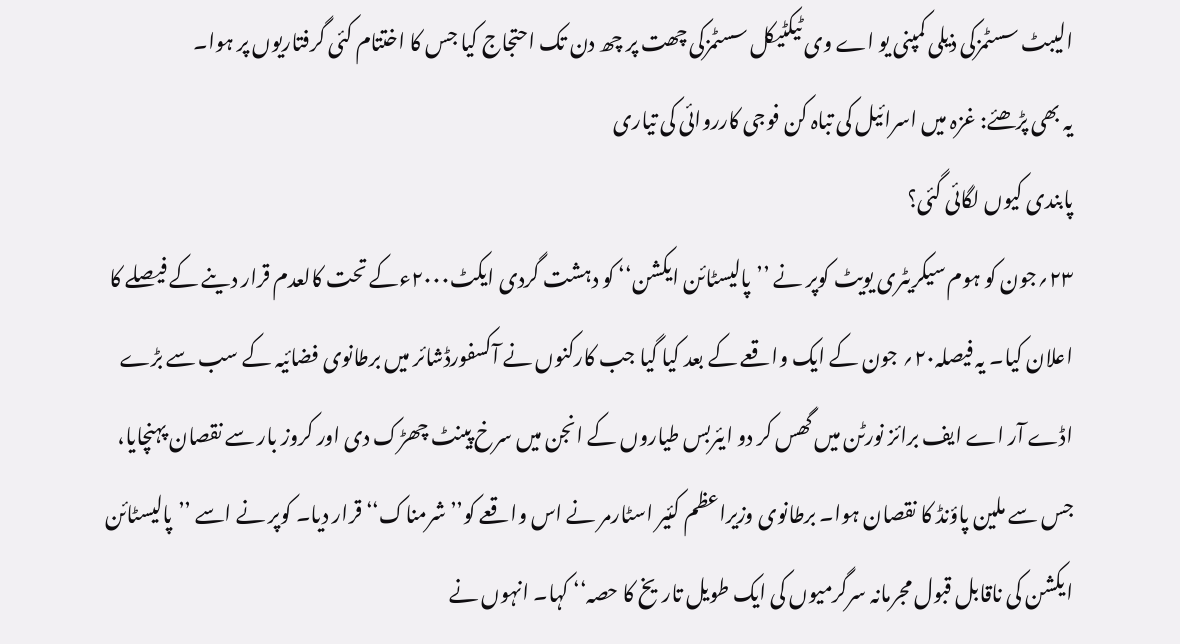الیبٹ سسٹمزکی ذیلی کمپنی یو اے وی ٹیکٹیکل سسٹمزکی چھت پر چھ دن تک احتجاج کیا جس کا اختتام کئی گرفتاریوں پر ہوا۔
یہ بھی پڑھئے: غزہ میں اسرائیل کی تباہ کن فوجی کارروائی کی تیاری
پابندی کیوں لگائی گئی؟
۲۳؍جون کو ہوم سیکریٹری یویٹ کوپر نے ’’پالیسٹائن ایکشن‘‘ کو دہشت گردی ایکٹ۲۰۰۰ءکے تحت کالعدم قرار دینے کے فیصلے کا اعلان کیا۔ یہ فیصلہ۲۰؍ جون کے ایک واقعے کے بعد کیا گیا جب کارکنوں نے آکسفورڈشائر میں برطانوی فضائیہ کے سب سے بڑے اڈے آر اے ایف برائز نورٹن میں گھس کر دو ایئربس طیاروں کے انجن میں سرخ پینٹ چھڑک دی اور کروز بار سے نقصان پہنچایا، جس سے ملین پاؤنڈ کا نقصان ہوا۔ برطانوی وزیراعظم کئیر اسٹارمر نے اس واقعے کو’’شرمناک‘‘ قرار دیا۔ کوپر نے اسے ’’پالیسٹائن ایکشن کی ناقابل قبول مجرمانہ سرگرمیوں کی ایک طویل تاریخ کا حصہ‘‘ کہا۔ انہوں نے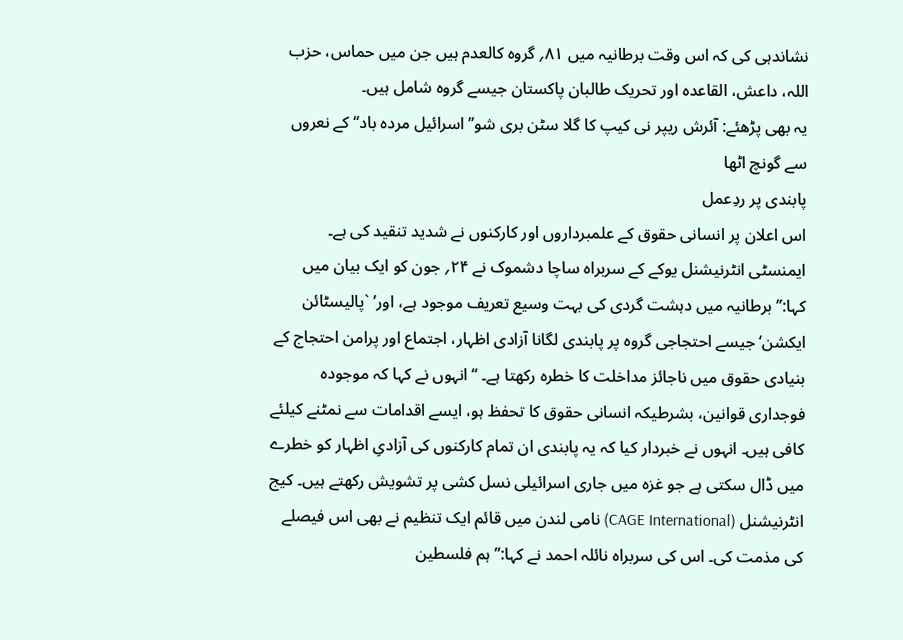نشاندہی کی کہ اس وقت برطانیہ میں ۸۱؍ گروہ کالعدم ہیں جن میں حماس، حزب اللہ، داعش، القاعدہ اور تحریک طالبان پاکستان جیسے گروہ شامل ہیں۔
یہ بھی پڑھئے: آئرش ریپر نی کیپ کا گلا سٹن بری شو’’ اسرائیل مردہ باد‘‘ کے نعروں سے گونچ اٹھا
پابندی پر ردِعمل
اس اعلان پر انسانی حقوق کے علمبرداروں اور کارکنوں نے شدید تنقید کی ہے۔ ایمنسٹی انٹرنیشنل یوکے کے سربراہ ساچا دشموک نے ۲۴؍ جون کو ایک بیان میں کہا:’’برطانیہ میں دہشت گردی کی بہت وسیع تعریف موجود ہے، اور’ `پالیسٹائن ایکشن‘ جیسے احتجاجی گروہ پر پابندی لگانا آزادی اظہار، اجتماع اور پرامن احتجاج کے بنیادی حقوق میں ناجائز مداخلت کا خطرہ رکھتا ہے۔ ‘‘انہوں نے کہا کہ موجودہ فوجداری قوانین، بشرطیکہ انسانی حقوق کا تحفظ ہو، ایسے اقدامات سے نمٹنے کیلئے کافی ہیں۔ انہوں نے خبردار کیا کہ یہ پابندی ان تمام کارکنوں کی آزادیِ اظہار کو خطرے میں ڈال سکتی ہے جو غزہ میں جاری اسرائیلی نسل کشی پر تشویش رکھتے ہیں۔ کیج انٹرنیشنل (CAGE International) نامی لندن میں قائم ایک تنظیم نے بھی اس فیصلے کی مذمت کی۔ اس کی سربراہ نائلہ احمد نے کہا:’’ہم فلسطین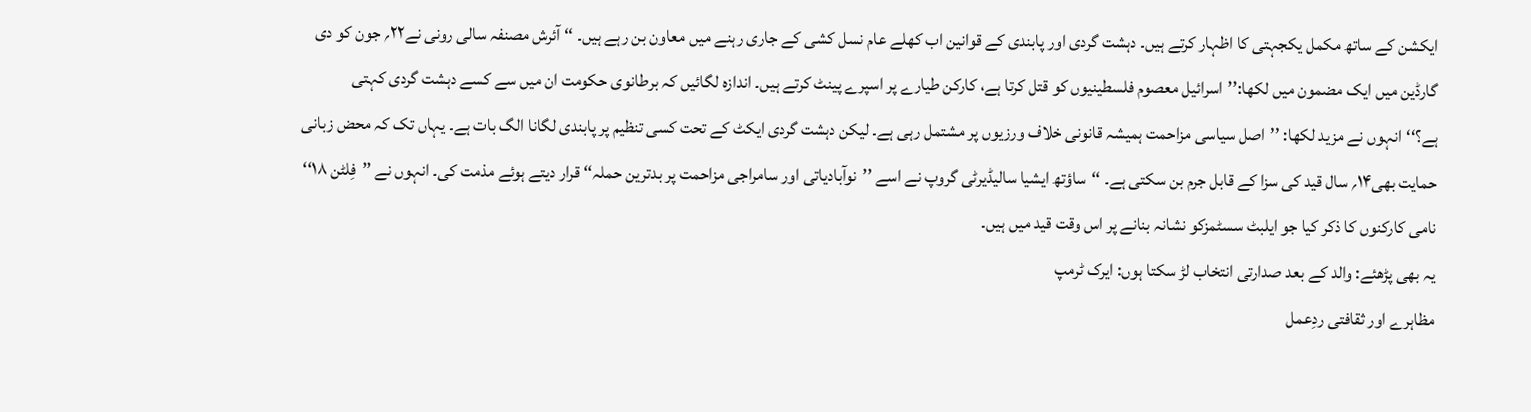ایکشن کے ساتھ مکمل یکجہتی کا اظہار کرتے ہیں۔ دہشت گردی اور پابندی کے قوانین اب کھلے عام نسل کشی کے جاری رہنے میں معاون بن رہے ہیں۔ ‘‘ آئرش مصنفہ سالی رونی نے۲۲؍ جون کو دی گارڈین میں ایک مضمون میں لکھا:’’اسرائیل معصوم فلسطینیوں کو قتل کرتا ہے، کارکن طیارے پر اسپرے پینٹ کرتے ہیں۔ اندازہ لگائیں کہ برطانوی حکومت ان میں سے کسے دہشت گردی کہتی ہے؟‘‘انہوں نے مزید لکھا: ’’اصل سیاسی مزاحمت ہمیشہ قانونی خلاف ورزیوں پر مشتمل رہی ہے۔ لیکن دہشت گردی ایکٹ کے تحت کسی تنظیم پر پابندی لگانا الگ بات ہے۔ یہاں تک کہ محض زبانی حمایت بھی۱۴؍ سال قید کی سزا کے قابل جرم بن سکتی ہے۔ ‘‘ساؤتھ ایشیا سالیڈیرٹی گروپ نے اسے ’’نوآبادیاتی اور سامراجی مزاحمت پر بدترین حملہ‘‘ قرار دیتے ہوئے مذمت کی۔ انہوں نے ’’فِلٹن ۱۸‘‘ نامی کارکنوں کا ذکر کیا جو ایلبٹ سسٹمزکو نشانہ بنانے پر اس وقت قید میں ہیں۔
یہ بھی پڑھئے: والد کے بعد صدارتی انتخاب لڑ سکتا ہوں: ایرک ٹرمپ
مظاہرے اور ثقافتی ردِعمل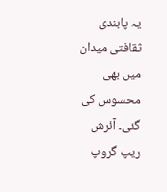یہ پابندی ثقافتی میدان میں بھی محسوس کی گئی۔ آئرش ریپ گروپ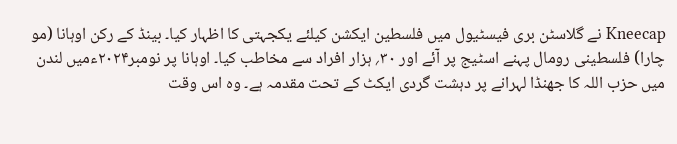Kneecap نے گلاسٹن بری فیسٹیول میں فلسطین ایکشن کیلئے یکجہتی کا اظہار کیا۔ بینڈ کے رکن اوہانا (مو چارا) فلسطینی رومال پہنے اسٹیج پر آئے اور ۳۰؍ ہزار افراد سے مخاطب کیا۔ اوہانا پر نومبر۲۰۲۴ءمیں لندن میں حزب اللہ کا جھنڈا لہرانے پر دہشت گردی ایکٹ کے تحت مقدمہ ہے۔ وہ اس وقت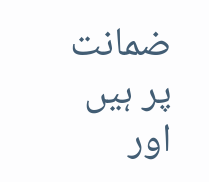ضمانت پر ہیں اور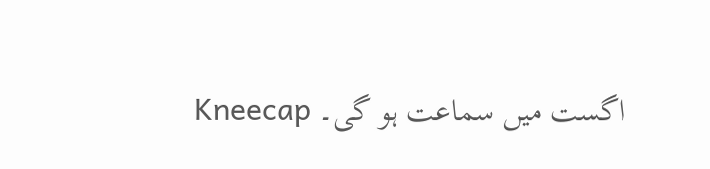اگست میں سماعت ہو گی۔ Kneecap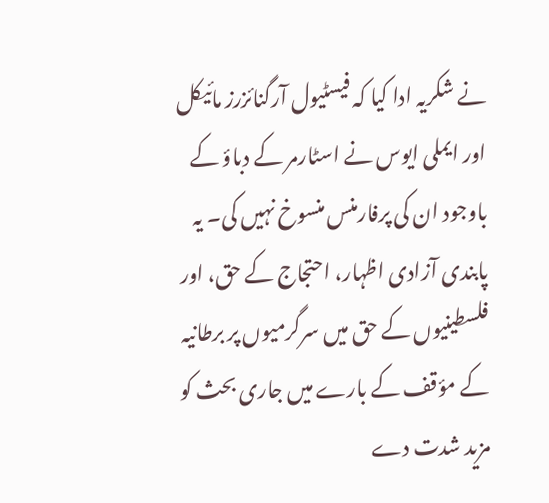نے شکریہ ادا کیا کہ فیسٹیول آرگنائزرز مائیکل اور ایملی ایوس نے اسٹارمر کے دباؤ کے باوجود ان کی پرفارمنس منسوخ نہیں کی۔ یہ پابندی آزادی اظہار، احتجاج کے حق، اور فلسطینیوں کے حق میں سرگرمیوں پر برطانیہ کے مؤقف کے بارے میں جاری بحث کو مزید شدت دے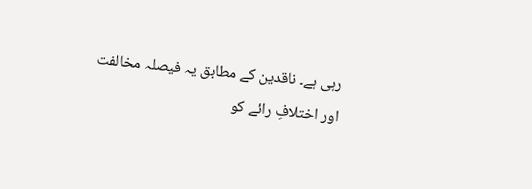رہی ہے۔ ناقدین کے مطابق یہ فیصلہ مخالفت اور اختلافِ رائے کو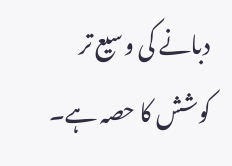دبانے کی وسیع تر کوشش کا حصہ ہے۔